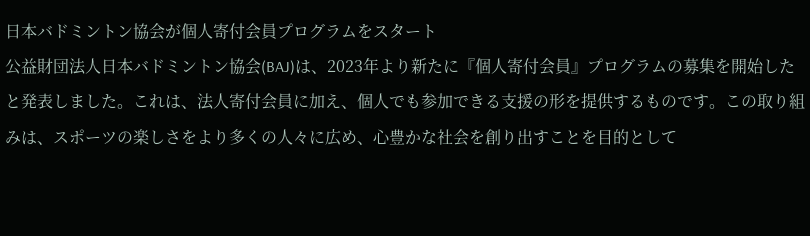日本バドミントン協会が個人寄付会員プログラムをスタート
公益財団法人日本バドミントン協会(BAJ)は、2023年より新たに『個人寄付会員』プログラムの募集を開始したと発表しました。これは、法人寄付会員に加え、個人でも参加できる支援の形を提供するものです。この取り組みは、スポーツの楽しさをより多くの人々に広め、心豊かな社会を創り出すことを目的として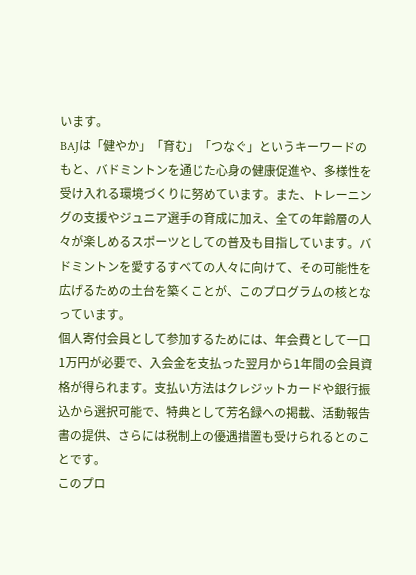います。
BAJは「健やか」「育む」「つなぐ」というキーワードのもと、バドミントンを通じた心身の健康促進や、多様性を受け入れる環境づくりに努めています。また、トレーニングの支援やジュニア選手の育成に加え、全ての年齢層の人々が楽しめるスポーツとしての普及も目指しています。バドミントンを愛するすべての人々に向けて、その可能性を広げるための土台を築くことが、このプログラムの核となっています。
個人寄付会員として参加するためには、年会費として一口1万円が必要で、入会金を支払った翌月から1年間の会員資格が得られます。支払い方法はクレジットカードや銀行振込から選択可能で、特典として芳名録への掲載、活動報告書の提供、さらには税制上の優遇措置も受けられるとのことです。
このプロ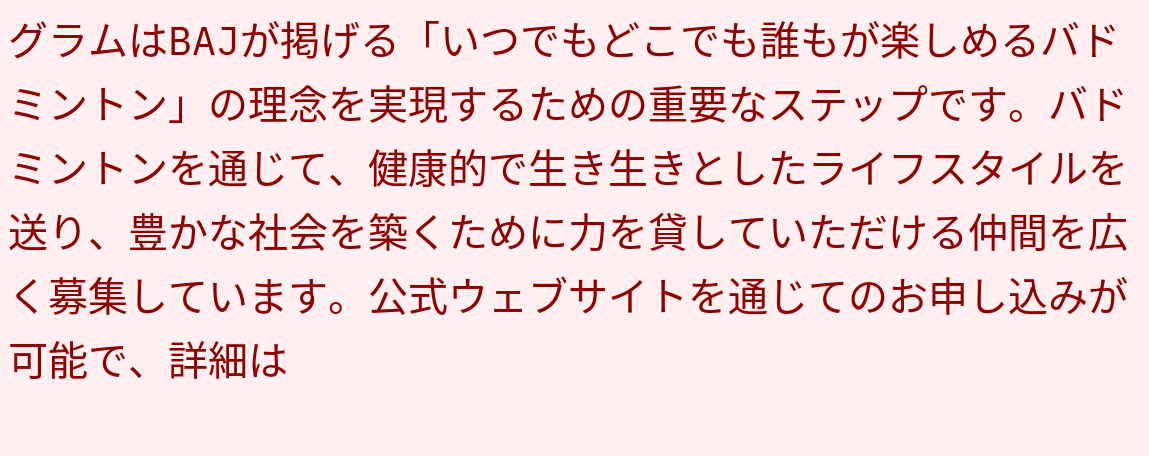グラムはBAJが掲げる「いつでもどこでも誰もが楽しめるバドミントン」の理念を実現するための重要なステップです。バドミントンを通じて、健康的で生き生きとしたライフスタイルを送り、豊かな社会を築くために力を貸していただける仲間を広く募集しています。公式ウェブサイトを通じてのお申し込みが可能で、詳細は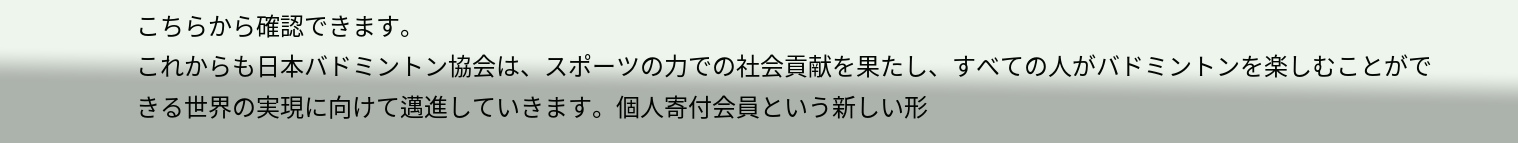こちらから確認できます。
これからも日本バドミントン協会は、スポーツの力での社会貢献を果たし、すべての人がバドミントンを楽しむことができる世界の実現に向けて邁進していきます。個人寄付会員という新しい形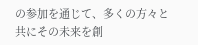の参加を通じて、多くの方々と共にその未来を創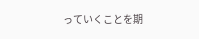っていくことを期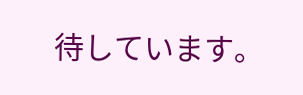待しています。